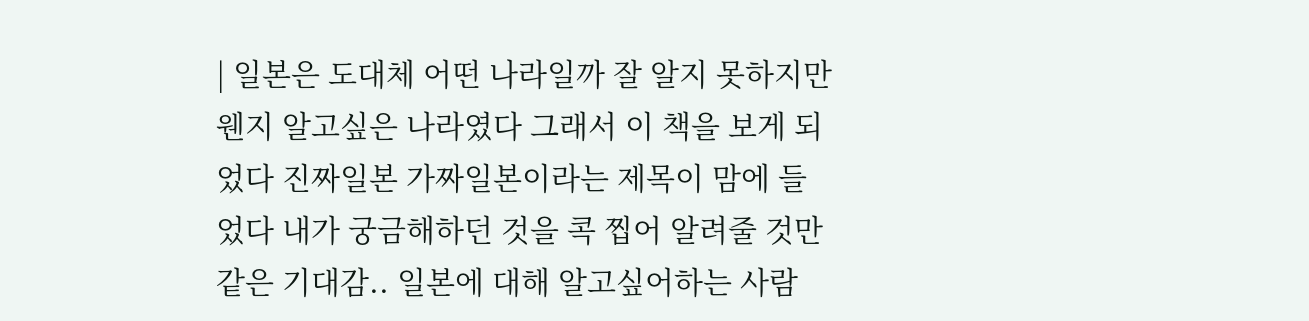| 일본은 도대체 어떤 나라일까 잘 알지 못하지만 웬지 알고싶은 나라였다 그래서 이 책을 보게 되었다 진짜일본 가짜일본이라는 제목이 맘에 들었다 내가 궁금해하던 것을 콕 찝어 알려줄 것만 같은 기대감.. 일본에 대해 알고싶어하는 사람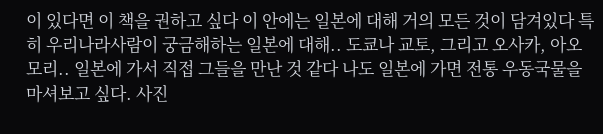이 있다면 이 책을 권하고 싶다 이 안에는 일본에 대해 거의 모든 것이 담겨있다 특히 우리나라사람이 궁금해하는 일본에 대해.. 도쿄나 교토, 그리고 오사카, 아오모리.. 일본에 가서 직접 그들을 만난 것 같다 나도 일본에 가면 전통 우동국물을 마셔보고 싶다. 사진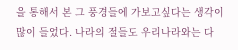을 통해서 본 그 풍경들에 가보고싶다는 생각이 많이 들었다. 나라의 절들도 우리나라와는 다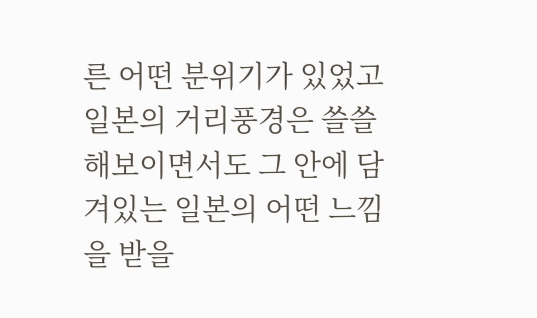른 어떤 분위기가 있었고 일본의 거리풍경은 쓸쓸해보이면서도 그 안에 담겨있는 일본의 어떤 느낌을 받을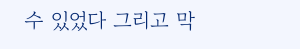수 있었다 그리고 막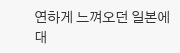연하게 느껴오던 일본에 대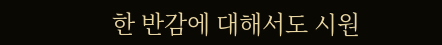한 반감에 대해서도 시원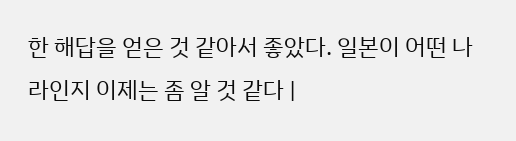한 해답을 얻은 것 같아서 좋았다. 일본이 어떤 나라인지 이제는 좀 알 것 같다 |